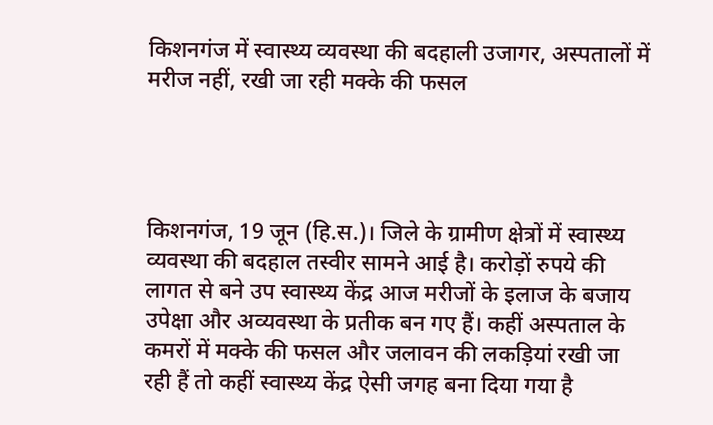किशनगंज में स्वास्थ्य व्यवस्था की बदहाली उजागर, अस्पतालों में मरीज नहीं, रखी जा रही मक्के की फसल




किशनगंज, 19 जून (हि.स.)। जिले के ग्रामीण क्षेत्रों में स्वास्थ्य व्यवस्था की बदहाल तस्वीर सामने आई है। करोड़ों रुपये की लागत से बने उप स्वास्थ्य केंद्र आज मरीजों के इलाज के बजाय उपेक्षा और अव्यवस्था के प्रतीक बन गए हैं। कहीं अस्पताल के कमरों में मक्के की फसल और जलावन की लकड़ियां रखी जा रही हैं तो कहीं स्वास्थ्य केंद्र ऐसी जगह बना दिया गया है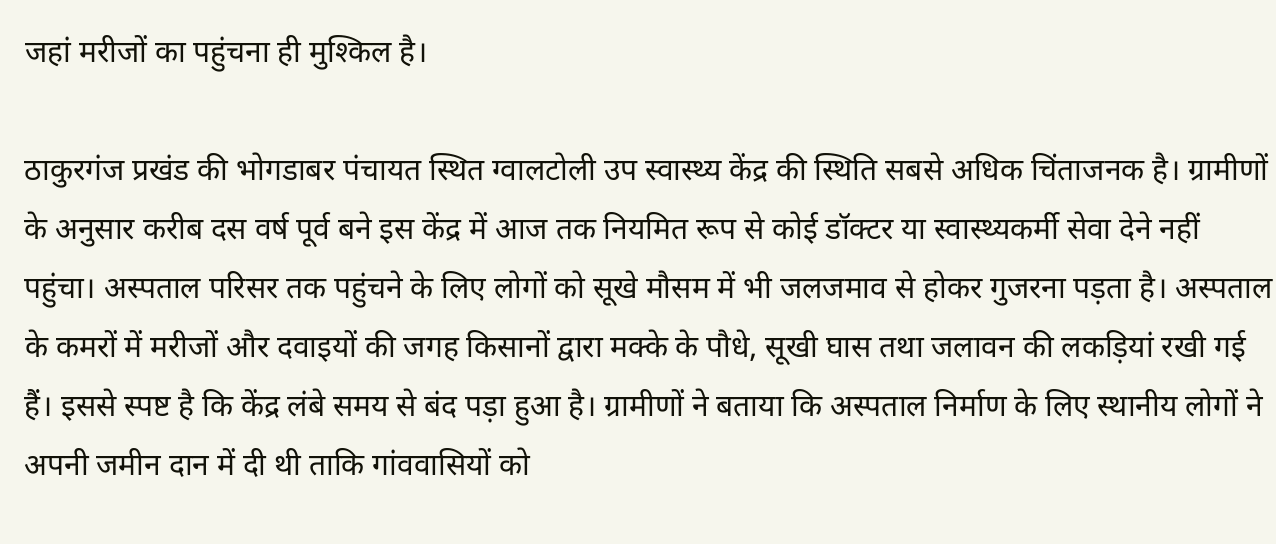जहां मरीजों का पहुंचना ही मुश्किल है।

ठाकुरगंज प्रखंड की भोगडाबर पंचायत स्थित ग्वालटोली उप स्वास्थ्य केंद्र की स्थिति सबसे अधिक चिंताजनक है। ग्रामीणों के अनुसार करीब दस वर्ष पूर्व बने इस केंद्र में आज तक नियमित रूप से कोई डॉक्टर या स्वास्थ्यकर्मी सेवा देने नहीं पहुंचा। अस्पताल परिसर तक पहुंचने के लिए लोगों को सूखे मौसम में भी जलजमाव से होकर गुजरना पड़ता है। अस्पताल के कमरों में मरीजों और दवाइयों की जगह किसानों द्वारा मक्के के पौधे, सूखी घास तथा जलावन की लकड़ियां रखी गई हैं। इससे स्पष्ट है कि केंद्र लंबे समय से बंद पड़ा हुआ है। ग्रामीणों ने बताया कि अस्पताल निर्माण के लिए स्थानीय लोगों ने अपनी जमीन दान में दी थी ताकि गांववासियों को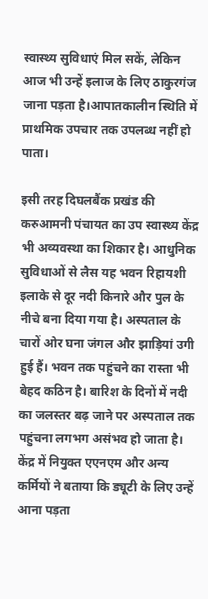स्वास्थ्य सुविधाएं मिल सकें, लेकिन आज भी उन्हें इलाज के लिए ठाकुरगंज जाना पड़ता है।आपातकालीन स्थिति में प्राथमिक उपचार तक उपलब्ध नहीं हो पाता।

इसी तरह दिघलबैंक प्रखंड की करुआमनी पंचायत का उप स्वास्थ्य केंद्र भी अव्यवस्था का शिकार है। आधुनिक सुविधाओं से लैस यह भवन रिहायशी इलाके से दूर नदी किनारे और पुल के नीचे बना दिया गया है। अस्पताल के चारों ओर घना जंगल और झाड़ियां उगी हुई हैं। भवन तक पहुंचने का रास्ता भी बेहद कठिन है। बारिश के दिनों में नदी का जलस्तर बढ़ जाने पर अस्पताल तक पहुंचना लगभग असंभव हो जाता है। केंद्र में नियुक्त एएनएम और अन्य कर्मियों ने बताया कि ड्यूटी के लिए उन्हें आना पड़ता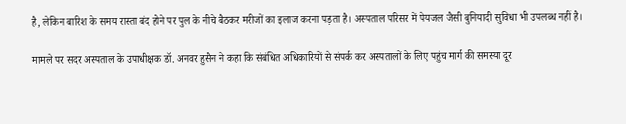है, लेकिन बारिश के समय रास्ता बंद होने पर पुल के नीचे बैठकर मरीजों का इलाज करना पड़ता है। अस्पताल परिसर में पेयजल जैसी बुनियादी सुविधा भी उपलब्ध नहीं है।

मामले पर सदर अस्पताल के उपाधीक्षक डॉ. अनवर हुसैन ने कहा कि संबंधित अधिकारियों से संपर्क कर अस्पतालों के लिए पहुंच मार्ग की समस्या दूर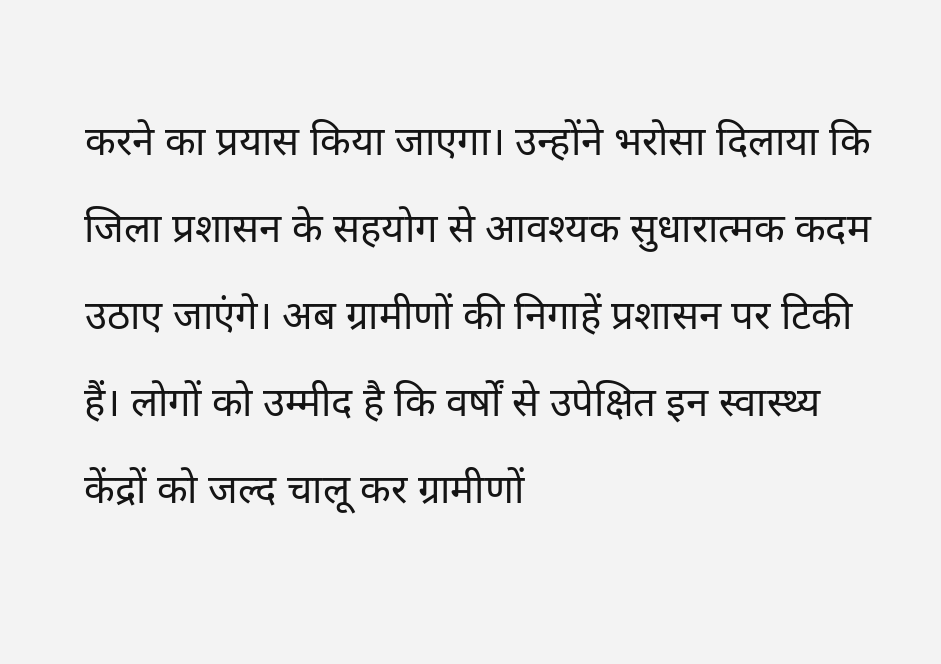करने का प्रयास किया जाएगा। उन्होंने भरोसा दिलाया कि जिला प्रशासन के सहयोग से आवश्यक सुधारात्मक कदम उठाए जाएंगे। अब ग्रामीणों की निगाहें प्रशासन पर टिकी हैं। लोगों को उम्मीद है कि वर्षों से उपेक्षित इन स्वास्थ्य केंद्रों को जल्द चालू कर ग्रामीणों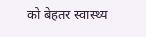को बेहतर स्वास्थ्य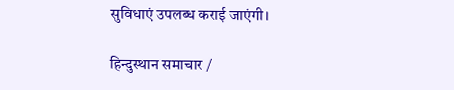सुविधाएं उपलब्ध कराई जाएंगी।

हिन्दुस्थान समाचार /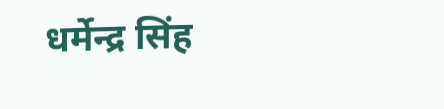धर्मेन्द्र सिंह